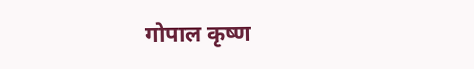गोपाल कृष्ण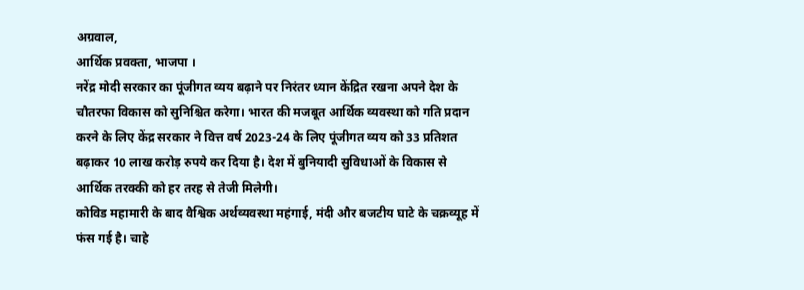अग्रवाल,
आर्थिक प्रवक्ता, भाजपा ।
नरेंद्र मोदी सरकार का पूंजीगत व्यय बढ़ाने पर निरंतर ध्यान केंद्रित रखना अपने देश के चौतरफा विकास को सुनिश्चित करेगा। भारत की मजबूत आर्थिक व्यवस्था को गति प्रदान करने के लिए केंद्र सरकार ने वित्त वर्ष 2023-24 के लिए पूंजीगत व्यय को 33 प्रतिशत बढ़ाकर 10 लाख करोड़ रुपये कर दिया है। देश में बुनियादी सुविधाओं के विकास से आर्थिक तरक्की को हर तरह से तेजी मिलेगी।
कोविड महामारी के बाद वैश्विक अर्थव्यवस्था महंगाई, मंदी और बजटीय घाटे के चक्रव्यूह में फंस गई है। चाहे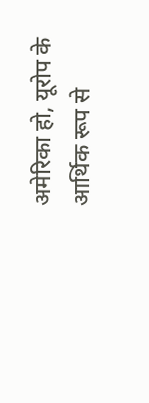अमेरिका हो, यूरोप के आर्थिक रूप से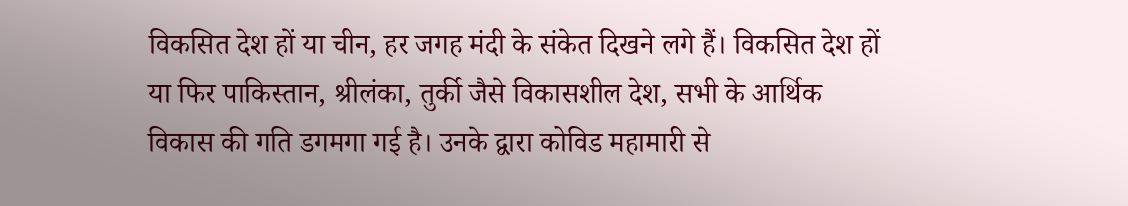विकसित देश हों या चीन, हर जगह मंदी के संकेत दिखने लगे हैं। विकसित देश हों या फिर पाकिस्तान, श्रीलंका, तुर्की जैसे विकासशील देश, सभी के आर्थिक विकास की गति डगमगा गई है। उनके द्वारा कोविड महामारी से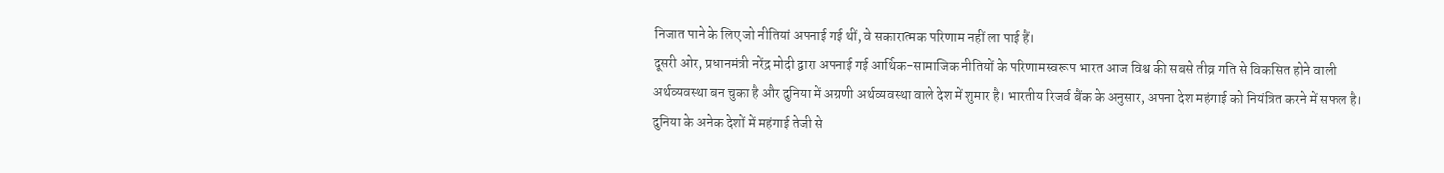निजात पाने के लिए जो नीतियां अपनाई गई थीं, वे सकारात्मक परिणाम नहीं ला पाई हैं।
दूसरी ओर, प्रधानमंत्री नरेंद्र मोदी द्वारा अपनाई गई आर्थिक-सामाजिक नीतियों के परिणामस्वरूप भारत आज विश्व की सबसे तीव्र गति से विकसित होने वाली अर्थव्यवस्था बन चुका है और दुनिया में अग्रणी अर्थव्यवस्था वाले देश में शुमार है। भारतीय रिजर्व बैंक के अनुसार, अपना देश महंगाई को नियंत्रित करने में सफल है। दुनिया के अनेक देशों में महंगाई तेजी से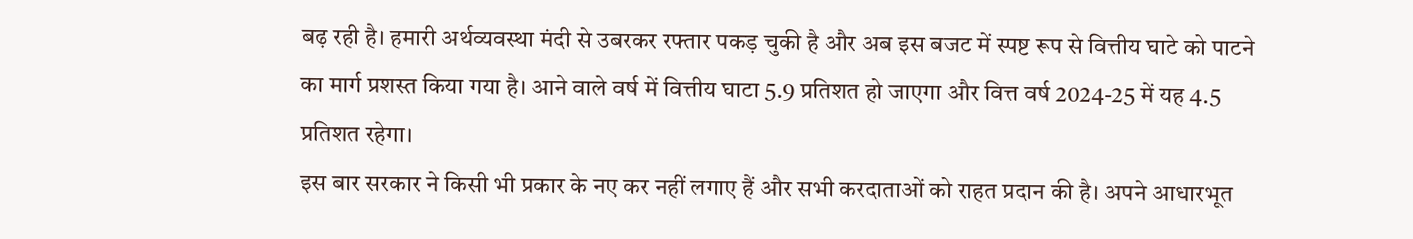बढ़ रही है। हमारी अर्थव्यवस्था मंदी से उबरकर रफ्तार पकड़ चुकी है और अब इस बजट में स्पष्ट रूप से वित्तीय घाटे को पाटने का मार्ग प्रशस्त किया गया है। आने वाले वर्ष में वित्तीय घाटा 5.9 प्रतिशत हो जाएगा और वित्त वर्ष 2024-25 में यह 4.5 प्रतिशत रहेगा।
इस बार सरकार ने किसी भी प्रकार के नए कर नहीं लगाए हैं और सभी करदाताओं को राहत प्रदान की है। अपने आधारभूत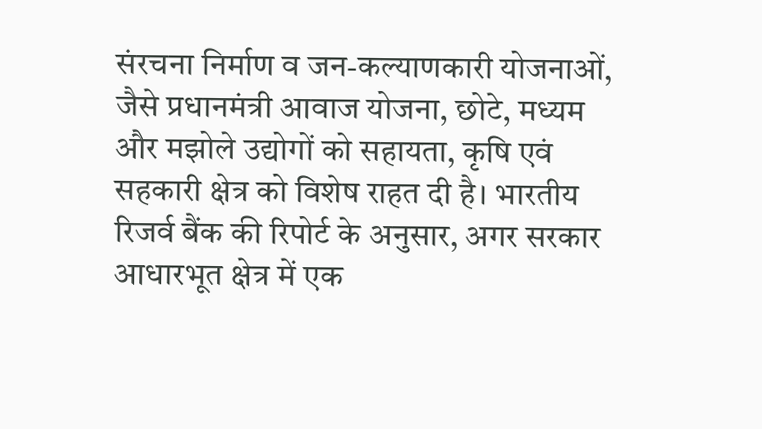संरचना निर्माण व जन-कल्याणकारी योजनाओं, जैसे प्रधानमंत्री आवाज योजना, छोटे, मध्यम और मझोले उद्योगों को सहायता, कृषि एवं सहकारी क्षेत्र को विशेष राहत दी है। भारतीय रिजर्व बैंक की रिपोर्ट के अनुसार, अगर सरकार आधारभूत क्षेत्र में एक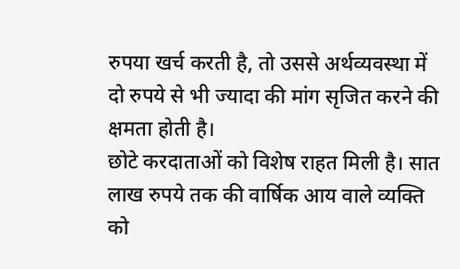रुपया खर्च करती है, तो उससे अर्थव्यवस्था में दो रुपये से भी ज्यादा की मांग सृजित करने की क्षमता होती है।
छोटे करदाताओं को विशेष राहत मिली है। सात लाख रुपये तक की वार्षिक आय वाले व्यक्ति को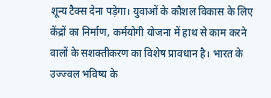शून्य टैक्स देना पड़ेगा। युवाओं के कौशल विकास के लिए केंद्रों का निर्माण, कर्मयोगी योजना में हाथ से काम करने वालों के सशक्तीकरण का विशेष प्रावधान है। भारत के उज्ज्वल भविष्य के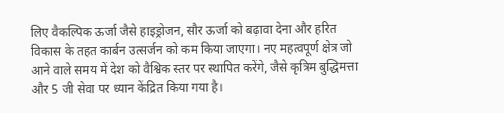लिए वैकल्पिक ऊर्जा जैसे हाइड्रोजन, सौर ऊर्जा को बढ़ावा देना और हरित विकास के तहत कार्बन उत्सर्जन को कम किया जाएगा। नए महत्वपूर्ण क्षेत्र जो आने वाले समय में देश को वैश्विक स्तर पर स्थापित करेंगे, जैसे कृत्रिम बुद्धिमत्ता और 5 जी सेवा पर ध्यान केंद्रित किया गया है।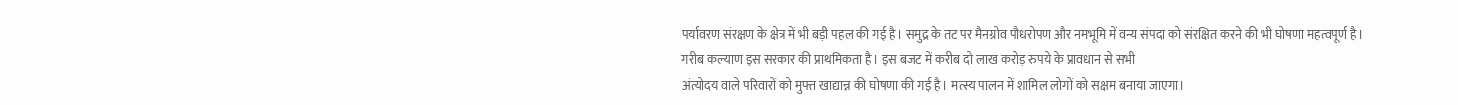पर्यावरण संरक्षण के क्षेत्र में भी बड़ी पहल की गई है। समुद्र के तट पर मैनग्रोव पौधरोपण और नमभूमि में वन्य संपदा को संरक्षित करने की भी घोषणा महत्वपूर्ण है।
गरीब कल्याण इस सरकार की प्राथमिकता है। इस बजट में करीब दो लाख करोड़ रुपये के प्रावधान से सभी
अंत्योदय वाले परिवारों को मुफ्त खाद्यान्न की घोषणा की गई है। मत्स्य पालन में शामिल लोगों को सक्षम बनाया जाएगा।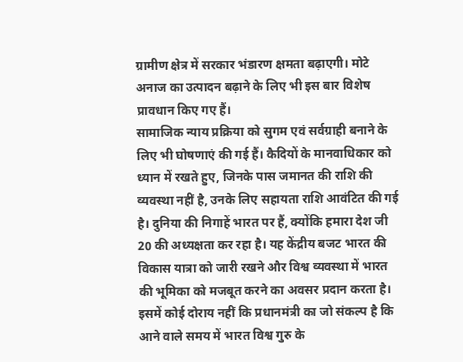ग्रामीण क्षेत्र में सरकार भंडारण क्षमता बढ़ाएगी। मोटे अनाज का उत्पादन बढ़ाने के लिए भी इस बार विशेष प्रावधान किए गए हैं।
सामाजिक न्याय प्रक्रिया को सुगम एवं सर्वग्राही बनाने के लिए भी घोषणाएं की गई हैं। कैदियों के मानवाधिकार को ध्यान में रखते हुए, जिनके पास जमानत की राशि की व्यवस्था नहीं है, उनके लिए सहायता राशि आवंटित की गई है। दुनिया की निगाहें भारत पर हैं, क्योंकि हमारा देश जी 20 की अध्यक्षता कर रहा है। यह केंद्रीय बजट भारत की विकास यात्रा को जारी रखने और विश्व व्यवस्था में भारत की भूमिका को मजबूत करने का अवसर प्रदान करता है।
इसमें कोई दोराय नहीं कि प्रधानमंत्री का जो संकल्प है कि आने वाले समय में भारत विश्व गुरु के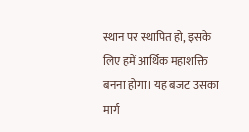स्थान पर स्थापित हो, इसके लिए हमें आर्थिक महाशक्ति बनना होगा। यह बजट उसका मार्ग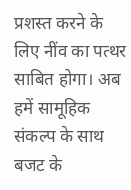प्रशस्त करने के लिए नींव का पत्थर साबित होगा। अब हमें सामूहिक संकल्प के साथ बजट के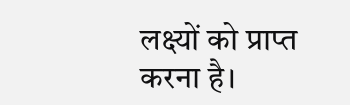लक्ष्यों को प्राप्त करना है।